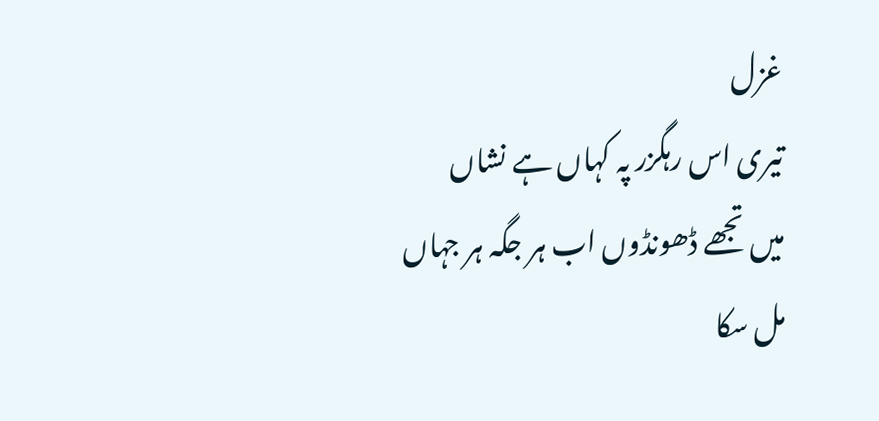غزل
تیری اس رہگزر پہ کہاں ہے نشاں
میں تجھے ڈھونڈوں اب ہر جگہ ہر جہاں
مل سکا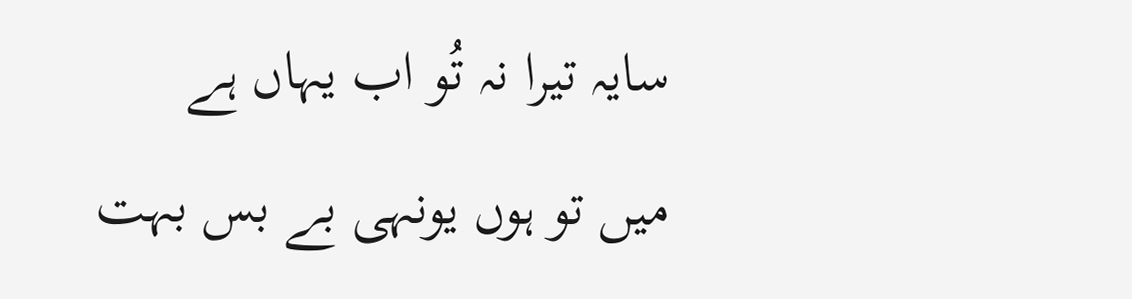سایہ تیرا نہ تُو اب یہاں ہے
میں تو ہوں یونہی بے بس بہت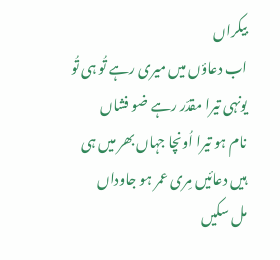بیکراں
اب دعاؤں میں میری رہے تُو ہی تُو
یونہی تیرا مقدّر رہے ضو فشاں
نام ہو تیرا اُونچا جہاں بھر میں ہی
ہیں دعائیں مِری عمر ہو جاوداں
مل سکیں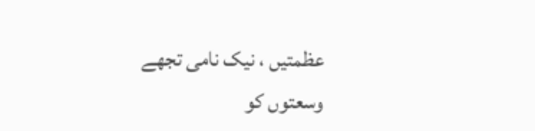عظمتیں ، نیک نامی تجھے
وسعتوں کو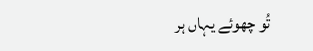تُو چھوئے یہاں ہر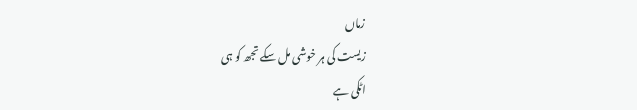زماں
زیست کی ہر خوشی مل سکے تجھ کو ہی
اٹکی ہے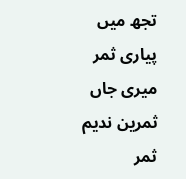تجھ میں پیاری ثمر میری جاں
ثمرین ندیم ثمر